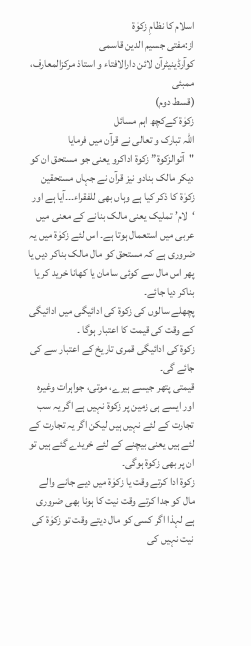اسلام کا نظامِ زکوٰۃ
از:مفتی جسیم الدین قاسمی
کوآرڈینیٹرآن لائن دارالافتاء و استاذ مرکزالمعارف، ممبئی
(قسط دوم)
زکوٰۃ کےکچھ اہم مسائل
اللہ تبارک و تعالی نے قرآن میں فرمایا "آتوالزکوۃ” زکوۃ اداکرو یعنی جو مستحق ان کو دیکر مالک بنادو نیز قرآن نے جہاں مستحقین زکوٰة کا ذکر کیا ہے وہاں بھی للفقراء۔۔۔آیا ہے اور ‘لام’ تملیک یعنی مالک بنانے کے معنی میں عربی میں استعمال ہوتا ہے۔ اس لئے زکوٰۃ میں یہ ضروری ہے کہ مستحق کو مال مالک بناکر دیں یا پھر اس مال سے کوئی سامان یا کھانا خرید کر یا بناکر دیا جائے۔
پچھلے سالوں کی زکوۃ کی ادائیگی میں ادائیگی کے وقت کی قیمت کا اعتبار ہوگا ۔
زکوۃ کی ادائیگی قمری تاریخ کے اعتبار سے کی جائے گی۔
قیمتی پتھر جیسے ہیرے، موتی، جواہرات وغیرہ اور ایسے ہی زمین پر زکوۃ نہیں ہے اگر یہ سب تجارت کے لئے نہیں ہیں لیکن اگر یہ تجارت کے لئے ہیں یعنی بیچنے کے لئے خریدے گئے ہیں تو ان پر بھی زکوۃ ہوگی۔
زکوۃ ادا کرتے وقت یا زکوٰۃ میں دیے جانے والے مال کو جدا کرتے وقت نیت کا ہونا بھی ضروری ہے لہذا اگر کسی کو مال دیتے وقت تو زکوٰۃ کی نیت نہیں کی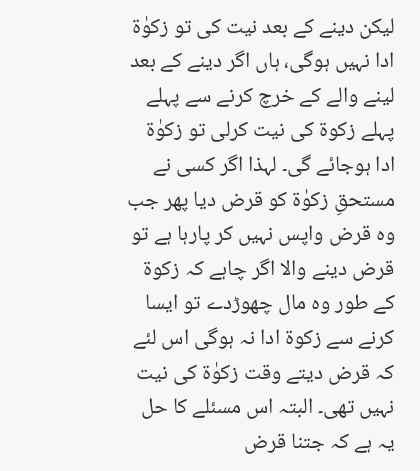لیکن دینے کے بعد نیت کی تو زکوٰۃ ادا نہیں ہوگی، ہاں اگر دینے کے بعد لینے والے کے خرچ کرنے سے پہلے پہلے زکوۃ کی نیت کرلی تو زکوٰۃ ادا ہوجائے گی۔ لہذا اگر کسی نے مستحقِ زکوٰۃ کو قرض دیا پھر جب وہ قرض واپس نہیں کر پارہا ہے تو قرض دینے والا اگر چاہے کہ زکوۃ کے طور وہ مال چھوڑدے تو ایسا کرنے سے زکوۃ ادا نہ ہوگی اس لئے کہ قرض دیتے وقت زکوٰۃ کی نیت نہیں تھی۔ البتہ اس مسئلے کا حل یہ ہے کہ جتنا قرض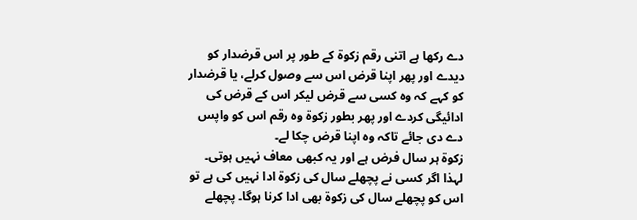دے رکھا ہے اتنی رقم زکوۃ کے طور پر اس قرضدار کو دیدے اور پھر اپنا قرض اس سے وصول کرلے، یا قرضدار کو کہے کہ وہ کسی سے قرض لیکر اس کے قرض کی ادائیگی کردے اور پھر بطور زکوۃ وہ رقم اس کو واپس دے دی جائے تاکہ وہ اپنا قرض چکا لے۔
زکوۃ ہر سال فرض ہے اور یہ کبھی معاف نہیں ہوتی۔ لہذا اگر کسی نے پچھلے سال کی زکوۃ ادا نہیں کی ہے تو اس کو پچھلے سال کی زکوۃ بھی ادا کرنا ہوگا۔ پچھلے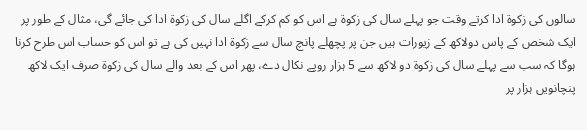سالوں کی زکوۃ ادا کرتے وقت جو پہلے سال کی زکوۃ ہے اس کو کم کرکے اگلے سال کی زکوۃ ادا کی جائے گی، مثال کے طور پر ایک شخص کے پاس دولاکھ کے زیورات ہیں جن پر پچھلے پانچ سال سے زکوۃ ادا نہیں کی ہے تو اس کو حساب اس طرح کرنا ہوگا کہ سب سے پہلے سال کی زکوۃ دو لاکھ سے 5 ہزار روپے نکال دے، پھر اس کے بعد والے سال کی زکوۃ صرف ایک لاکھ پنچانویں ہزار پر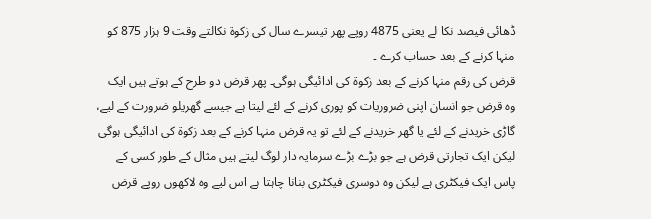ڈھائی فیصد نکا لے یعنی 4875 روپے پھر تیسرے سال کی زکوۃ نکالتے وقت 9 ہزار 875 کو منہا کرنے کے بعد حساب کرے ۔
قرض کی رقم منہا کرنے کے بعد زکوۃ کی ادائیگی ہوگی۔ پھر قرض دو طرح کے ہوتے ہیں ایک وہ قرض جو انسان اپنی ضروریات کو پوری کرنے کے لئے لیتا ہے جیسے گھریلو ضرورت کے لیے، گاڑی خریدنے کے لئے یا گھر خریدنے کے لئے تو یہ قرض منہا کرنے کے بعد زکوۃ کی ادائیگی ہوگی لیکن ایک تجارتی قرض ہے جو بڑے بڑے سرمایہ دار لوگ لیتے ہیں مثال کے طور کسی کے پاس ایک فیکٹری ہے لیکن وہ دوسری فیکٹری بنانا چاہتا ہے اس لیے وہ لاکھوں روپے قرض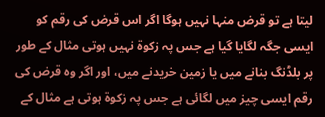لیتا ہے تو قرض منہا نہیں ہوگا اگر اس قرض کی رقم کو ایسی جگہ لگایا گیا ہے جس پہ زکوۃ نہیں ہوتی مثال کے طور پر بلڈنگ بنانے میں یا زمین خریدنے میں، اور اگر وہ قرض کی رقم ایسی چیز میں لگائی ہے جس پہ زکوۃ ہوتی ہے مثال کے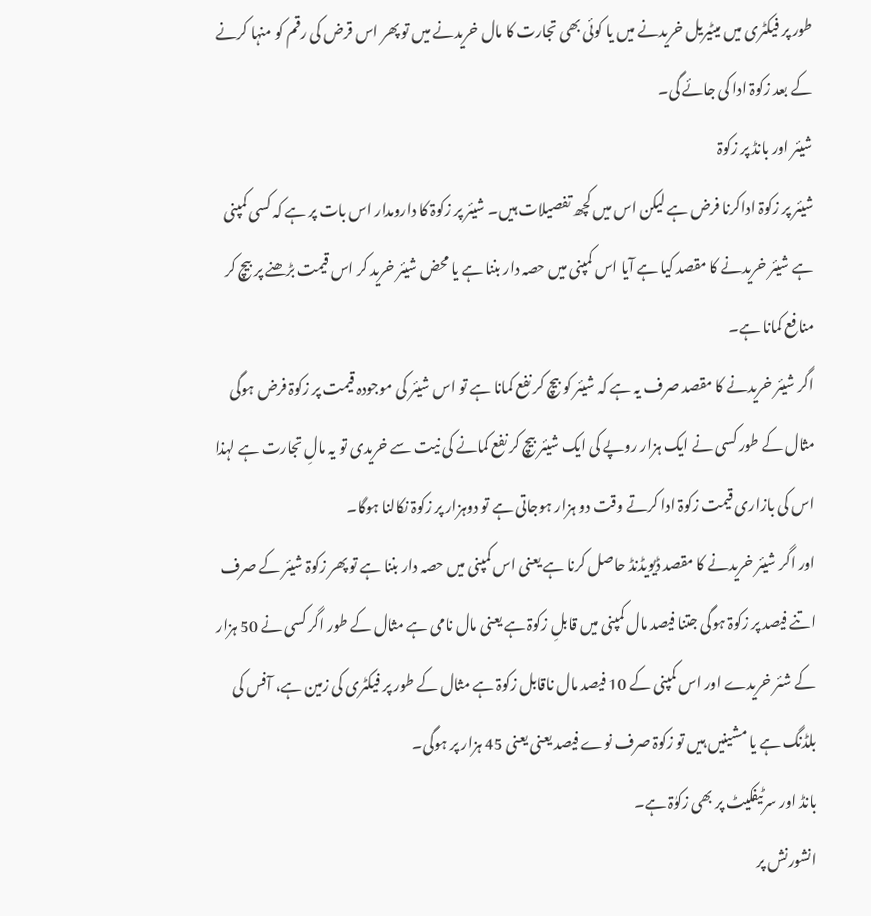طور پر فیکٹری میں میٹیریل خریدنے میں یا کوئی بھی تجارت کا مال خریدنے میں تو پھر اس قرض کی رقم کو منہا کرنے کے بعد زکوۃ ادا کی جائے گی۔
شیئر اور بانڈ پر زکوۃ
شیئر پر زکوۃ اداکرنا فرض ہے لیکن اس میں کچھ تفصیلات ہیں۔ شیئر پر زکوۃ کا دارومدار اس بات پر ہے کہ کسی کمپنی ہے شیئر خریدنے کا مقصد کیا ہے آیا اس کمپنی میں حصہ دار بننا ہے یا محض شیئر خرید کر اس قیمت بڑھنے پر بیچ کر منافع کمانا ہے۔
اگر شیئر خریدنے کا مقصد صرف یہ ہے کہ شیئر کو بیچ کر نفع کمانا ہے تو اس شیئر کی موجودہ قیمت پر زکوۃ فرض ہوگی مثال کے طور کسی نے ایک ہزار روپے کی ایک شیئر بیچ کر نفع کمانے کی نیت سے خریدی تو یہ مالِ تجارت ہے لہذا اس کی بازاری قیمت زکوۃ ادا کرتے وقت دو ہزار ہوجاتی ہے تو دوہزار پر زکوۃ نکالنا ہوگا۔
اور اگر شیئر خریدنے کا مقصد ڈیویڈنڈ حاصل کرنا ہے یعنی اس کمپنی میں حصہ دار بننا ہے تو پھر زکوۃ شیئر کے صرف اتنے فیصد پر زکوۃ ہوگی جتنا فیصد مال کمپنی میں قابلِ زکوۃ ہے یعنی مال نامی ہے مثال کے طور اگر کسی نے 50 ہزار کے شئر خریدے اور اس کمپنی کے 10 فیصد مال ناقابل زکوۃ ہے مثال کے طور پر فیکٹری کی زمین ہے، آفس کی بلڈنگ ہے یا مشینیں ہیں تو زکوۃ صرف نوے فیصد یعنی یعنی 45 ہزار پر ہوگی۔
بانڈ اور سرٹیفکیٹ پر بھی زکوٰۃ ہے۔
انشورنش پر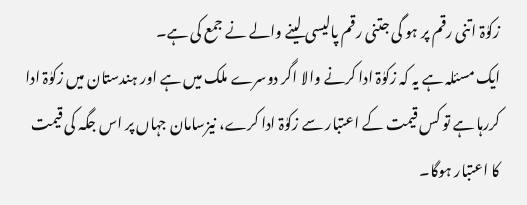زکوٰۃ اتنی رقم پر ہو گی جتنی رقم پالیسی لینے والے نے جمع کی ہے۔
ایک مسئلہ ہے یہ کہ زکوٰۃ ادا کرنے والا اگر دوسرے ملک میں ہے اور ہندستان میں زکوٰۃ ادا کررہا ہے تو کس قیمت کے اعتبار سے زکوٰۃ ادا کرے، نیزسامان جہاں پر اس جگہ کی قیمت کا اعتبار ہوگا۔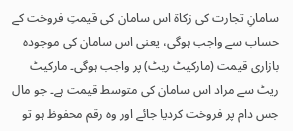سامانِ تجارت کی زکاۃ اس سامان کی قیمتِ فروخت کے حساب سے واجب ہوگی، یعنی اس سامان کی موجودہ بازاری قیمت (مارکیٹ ریٹ) پر واجب ہوگی۔ مارکیٹ ریٹ سے مراد اس سامان کی متوسط قیمت ہے۔ جو مال جس دام پر فروخت کردیا جائے اور وہ رقم محفوظ ہو تو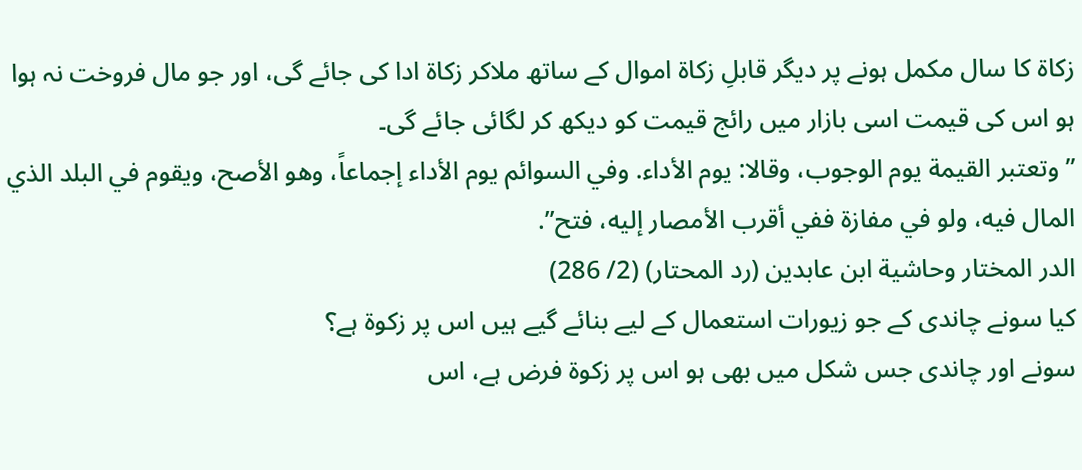زکاۃ کا سال مکمل ہونے پر دیگر قابلِ زکاۃ اموال کے ساتھ ملاکر زکاۃ ادا کی جائے گی، اور جو مال فروخت نہ ہوا ہو اس کی قیمت اسی بازار میں رائج قیمت کو دیکھ کر لگائی جائے گی۔
” وتعتبر القيمة يوم الوجوب، وقالا: يوم الأداء. وفي السوائم يوم الأداء إجماعاً، وهو الأصح، ويقوم في البلد الذي المال فيه، ولو في مفازة ففي أقرب الأمصار إليه، فتح”.
الدر المختار وحاشية ابن عابدين (رد المحتار) (2/ 286)
کیا سونے چاندی کے جو زیورات استعمال کے لیے بنائے گیے ہیں اس پر زکوۃ ہے؟
سونے اور چاندی جس شکل میں بھی ہو اس پر زکوۃ فرض ہے، اس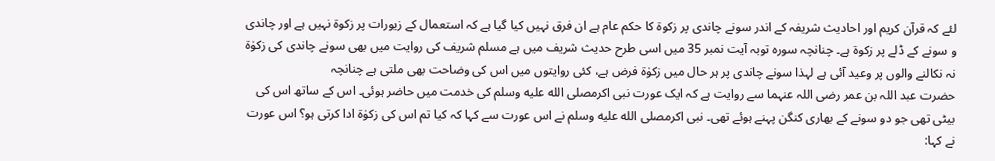لئے کہ قرآن کریم اور احادیث شریفہ کے اندر سونے چاندی پر زکوۃ کا حکم عام ہے ان فرق نہیں کیا گیا ہے کہ استعمال کے زیورات پر زکوۃ نہیں ہے اور چاندی و سونے کے ڈلے پر زکوۃ ہے۔ چنانچہ سورہ توبہ آیت نمبر 35 میں اسی طرح حدیث شریف میں ہے مسلم شریف کی روایت میں بھی سونے چاندی کی زکوٰۃ نہ نکالنے والوں پر وعید آئی ہے لہذا سونے چاندی پر ہر حال میں زکوٰۃ فرض ہے، کئی روایتوں میں اس کی وضاحت بھی ملتی ہے چنانچہ
حضرت عبد اللہ بن عمر رضی اللہ عنہما سے روایت ہے کہ ایک عورت نبی اکرمصلى الله عليه وسلم کی خدمت میں حاضر ہوئی۔ اس کے ساتھ اس کی بیٹی تھی جو دو سونے کے بھاری کنگن پہنے ہوئے تھی۔ نبی اکرمصلى الله عليه وسلم نے اس عورت سے کہا کہ کیا تم اس کی زکوٰۃ ادا کرتی ہو؟ اس عورت نے کہا: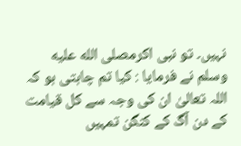نہیں۔ تو نبی اکرمصلى الله عليه وسلم نے فرمایا : کیا تم چاہتی ہو کہ اللہ تعالیٰ ان کی وجہ سے کل قیامت کے دن آگ کے کنگن تمہیں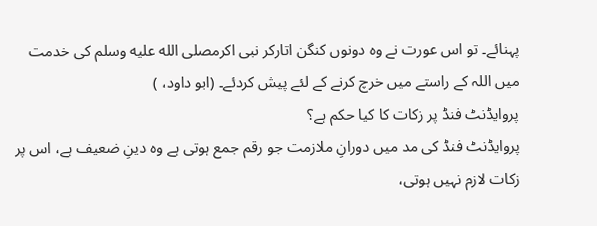پہنائے۔ تو اس عورت نے وہ دونوں کنگن اتارکر نبی اکرمصلى الله عليه وسلم کی خدمت میں اللہ کے راستے میں خرچ کرنے کے لئے پیش کردئے۔ (ابو داود، )
پروایڈنٹ فنڈ پر زکات کا کیا حکم ہے؟
پروایڈنٹ فنڈ کی مد میں دورانِ ملازمت جو رقم جمع ہوتی ہے وہ دینِ ضعیف ہے، اس پر زکات لازم نہیں ہوتی،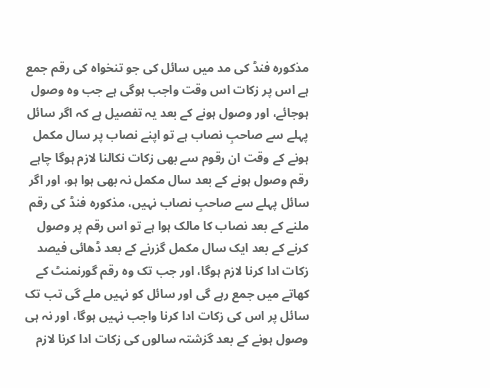مذکورہ فنڈ کی مد میں سائل کی جو تنخواہ کی رقم جمع ہے اس پر زکات اس وقت واجب ہوگی ہے جب وہ وصول ہوجائے، اور وصول ہونے کے بعد یہ تفصیل ہے کہ اگر سائل پہلے سے صاحبِ نصاب ہے تو اپنے نصاب پر سال مکمل ہونے کے وقت ان رقوم سے بھی زکات نکالنا لازم ہوگا چاہے رقم وصول ہونے کے بعد سال مکمل نہ بھی ہوا ہو، اور اگر سائل پہلے سے صاحبِ نصاب نہیں، مذکورہ فنڈ کی رقم ملنے کے بعد نصاب کا مالک ہوا ہے تو اس رقم پر وصول کرنے کے بعد ایک سال مکمل گزرنے کے بعد ڈھائی فیصد زکات ادا کرنا لازم ہوگا، اور جب تک وہ رقم گورنمنٹ کے کھاتے میں جمع رہے گی اور سائل کو نہیں ملے گی تب تک سائل پر اس کی زکات ادا کرنا واجب نہیں ہوگا، اور نہ ہی وصول ہونے کے بعد گزشتہ سالوں کی زکات ادا کرنا لازم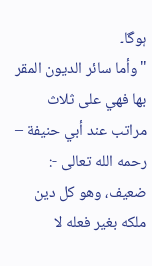ہوگا۔
"وأما سائر الديون المقر بها فهي على ثلاث مراتب عند أبي حنيفة – رحمه الله تعالى -: ضعيف، وهو كل دين ملكه بغير فعله لا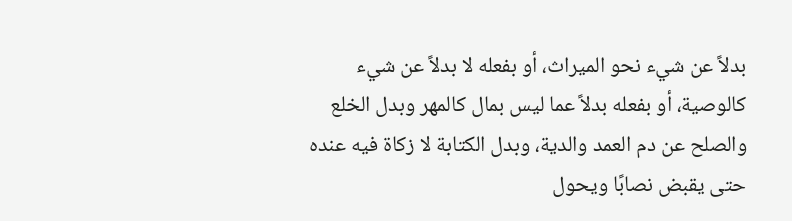بدلاً عن شيء نحو الميراث، أو بفعله لا بدلاً عن شيء كالوصية، أو بفعله بدلاً عما ليس بمال كالمهر وبدل الخلع والصلح عن دم العمد والدية، وبدل الكتابة لا زكاة فيه عنده حتى يقبض نصابًا ويحول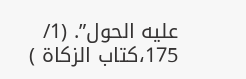عليه الحول”. (1/ 175،کتاب الزکاة )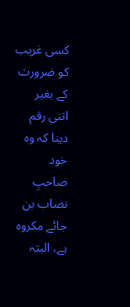کسی غریب کو ضرورت کے بغیر اتنی رقم دینا کہ وہ خود صاحبِ نصاب بن جائے مکروہ ہے، البتہ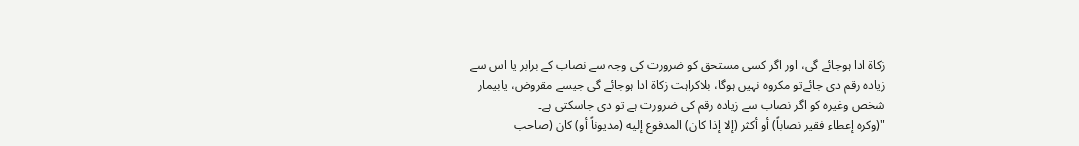زکاۃ ادا ہوجائے گی، اور اگر کسی مستحق کو ضرورت کی وجہ سے نصاب کے برابر یا اس سے زیادہ رقم دی جائےتو مکروہ نہیں ہوگا، بلاکراہت زکاۃ ادا ہوجائے گی جیسے مقروض، یابیمار شخص وغیرہ کو اگر نصاب سے زیادہ رقم کی ضرورت ہے تو دی جاسکتی ہے۔
"(وكره إعطاء فقير نصاباً) أو أكثر (إلا إذا كان) المدفوع إليه (مديوناً أو) كان (صاحب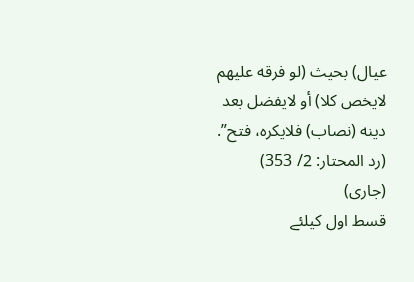عيال) بحيث (لو فرقه عليهم لايخص كلا) أو لايفضل بعد دينه (نصاب) فلايكره، فتح”. (رد المحتار: 2/ 353)
(جاری)
قسط اول کیلئے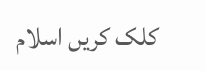کلک کریں اسلام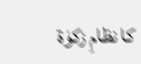کا نظامِ زکوٰۃ